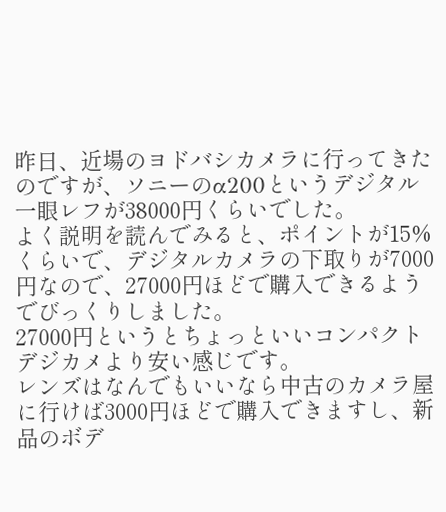昨日、近場のヨドバシカメラに行ってきたのですが、ソニーのα200というデジタル一眼レフが38000円くらいでした。
よく説明を読んでみると、ポイントが15%くらいで、デジタルカメラの下取りが7000円なので、27000円ほどで購入できるようでびっくりしました。
27000円というとちょっといいコンパクトデジカメより安い感じです。
レンズはなんでもいいなら中古のカメラ屋に行けば3000円ほどで購入できますし、新品のボデ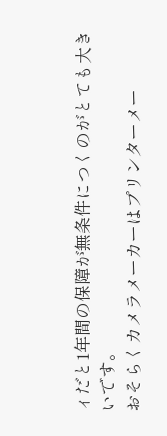ィだと1年間の保障が無条件につくのがとても大きいです。
おそらくカメラメーカーはプリンターメー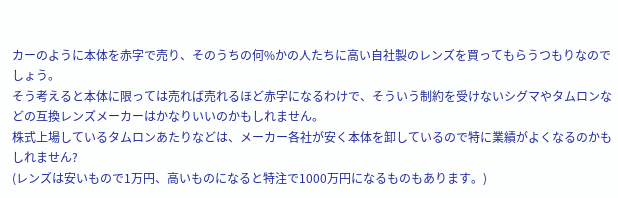カーのように本体を赤字で売り、そのうちの何%かの人たちに高い自社製のレンズを買ってもらうつもりなのでしょう。
そう考えると本体に限っては売れば売れるほど赤字になるわけで、そういう制約を受けないシグマやタムロンなどの互換レンズメーカーはかなりいいのかもしれません。
株式上場しているタムロンあたりなどは、メーカー各社が安く本体を卸しているので特に業績がよくなるのかもしれません?
(レンズは安いもので1万円、高いものになると特注で1000万円になるものもあります。)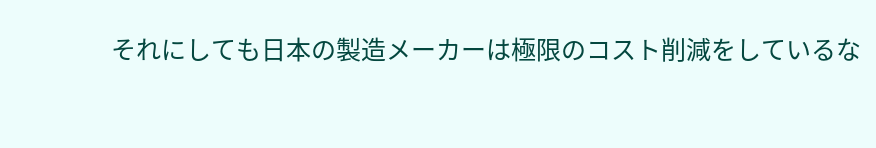それにしても日本の製造メーカーは極限のコスト削減をしているな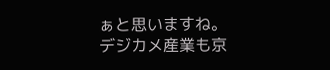ぁと思いますね。
デジカメ産業も京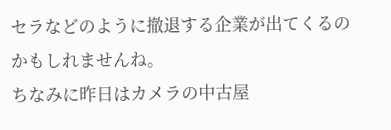セラなどのように撤退する企業が出てくるのかもしれませんね。
ちなみに昨日はカメラの中古屋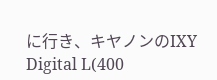に行き、キヤノンのIXY Digital L(400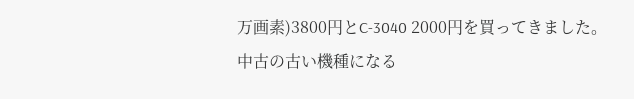万画素)3800円とC-3040 2000円を買ってきました。
中古の古い機種になる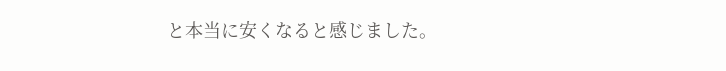と本当に安くなると感じました。